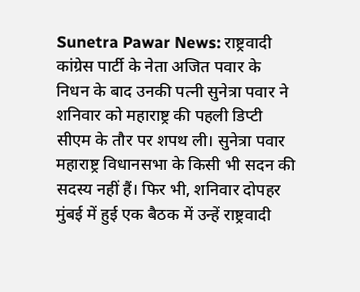Sunetra Pawar News: राष्ट्रवादी कांग्रेस पार्टी के नेता अजित पवार के निधन के बाद उनकी पत्नी सुनेत्रा पवार ने शनिवार को महाराष्ट्र की पहली डिप्टी सीएम के तौर पर शपथ ली। सुनेत्रा पवार महाराष्ट्र विधानसभा के किसी भी सदन की सदस्य नहीं हैं। फिर भी, शनिवार दोपहर मुंबई में हुई एक बैठक में उन्हें राष्ट्रवादी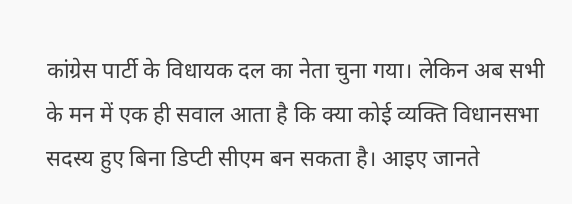कांग्रेस पार्टी के विधायक दल का नेता चुना गया। लेकिन अब सभी के मन में एक ही सवाल आता है कि क्या कोई व्यक्ति विधानसभा सदस्य हुए बिना डिप्टी सीएम बन सकता है। आइए जानते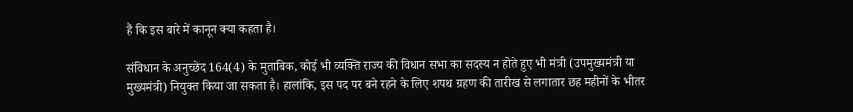हैं कि इस बारे में कानून क्या कहता है।

संविधान के अनुच्छेद 164(4) के मुताबिक, कोई भी व्यक्ति राज्य की विधान सभा का सदस्य न होते हुए भी मंत्री (उपमुख्यमंत्री या मुख्यमंत्री) नियुक्त किया जा सकता है। हालांकि, इस पद पर बने रहने के लिए शपथ ग्रहण की तारीख से लगातार छह महीनों के भीतर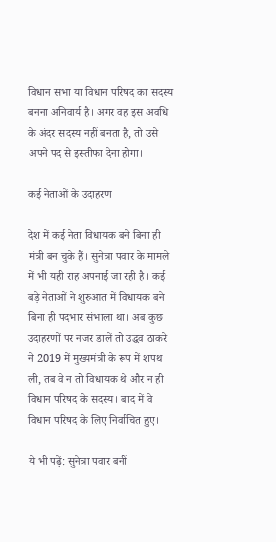विधान सभा या विधान परिषद का सदस्य बनना अनिवार्य है। अगर वह इस अवधि के अंदर सदस्य नहीं बनता है, तो उसे अपने पद से इस्तीफा देना होगा।

कई नेताओं के उदाहरण

देश में कई नेता विधायक बने बिना ही मंत्री बन चुके हैं। सुनेत्रा पवार के मामले में भी यही राह अपनाई जा रही है। कई बड़े नेताओं ने शुरुआत में विधायक बने बिना ही पदभार संभाला था। अब कुछ उदाहरणों पर नजर डालें तो उद्धव ठाकरे ने 2019 में मुख्यमंत्री के रूप में शपथ ली, तब वे न तो विधायक थे और न ही विधान परिषद के सदस्य। बाद में वे विधान परिषद के लिए निर्वाचित हुए।

ये भी पढ़ें: सुनेत्रा पवार बनीं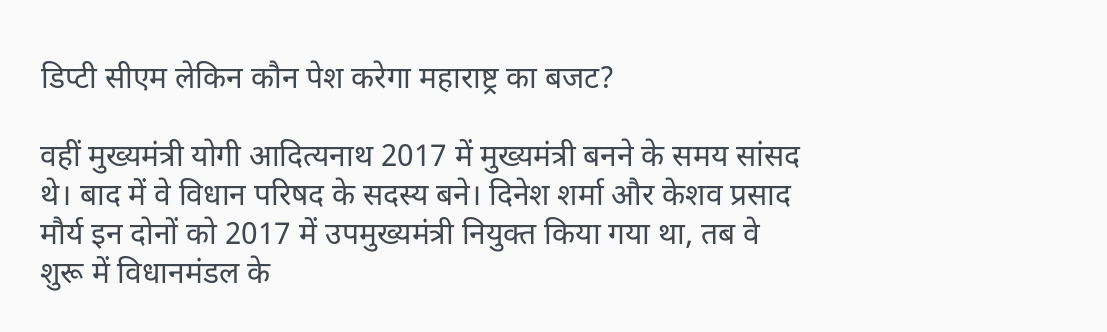डिप्टी सीएम लेकिन कौन पेश करेगा महाराष्ट्र का बजट?

वहीं मुख्यमंत्री योगी आदित्यनाथ 2017 में मुख्यमंत्री बनने के समय सांसद थे। बाद में वे विधान परिषद के सदस्य बने। दिनेश शर्मा और केशव प्रसाद मौर्य इन दोनों को 2017 में उपमुख्यमंत्री नियुक्त किया गया था, तब वे शुरू में विधानमंडल के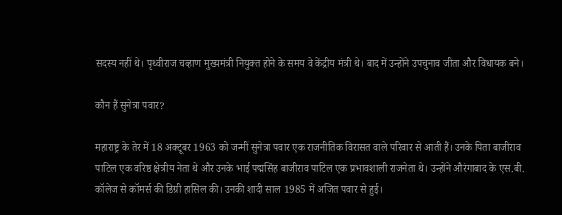सदस्य नहीं थे। पृथ्वीराज चव्हाण मुख्यमंत्री नियुक्त होने के समय वे केंद्रीय मंत्री थे। बाद में उन्होंने उपचुनाव जीता और विधायक बने।

कौन हैं सुनेत्रा पवार?

महाराष्ट्र के तेर में 18 अक्टूबर 1963 को जन्मीं सुनेत्रा पवार एक राजनीतिक विरासत वाले परिवार से आती हैं। उनके पिता बाजीराव पाटिल एक वरिष्ठ क्षेत्रीय नेता थे और उनके भाई पद्मसिंह बाजीराव पाटिल एक प्रभावशाली राजनेता थे। उन्होंने औरंगाबाद के एस.बी. कॉलेज से कॉमर्स की डिग्री हासिल की। उनकी शादी साल 1985 में अजित पवार से हुई।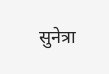सुनेत्रा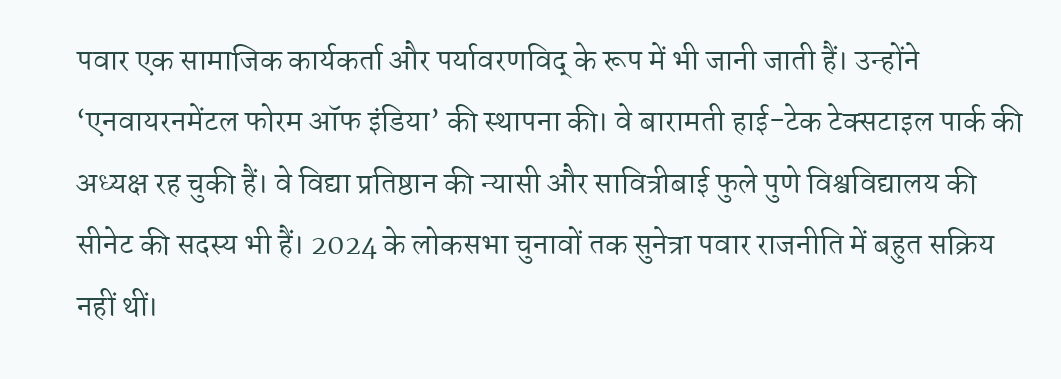पवार एक सामाजिक कार्यकर्ता और पर्यावरणविद् के रूप में भी जानी जाती हैं। उन्होंने ‘एनवायरनमेंटल फोरम ऑफ इंडिया’ की स्थापना की। वे बारामती हाई-टेक टेक्सटाइल पार्क की अध्यक्ष रह चुकी हैं। वे विद्या प्रतिष्ठान की न्यासी और सावित्रीबाई फुले पुणे विश्वविद्यालय की सीनेट की सदस्य भी हैं। 2024 के लोकसभा चुनावों तक सुनेत्रा पवार राजनीति में बहुत सक्रिय नहीं थीं।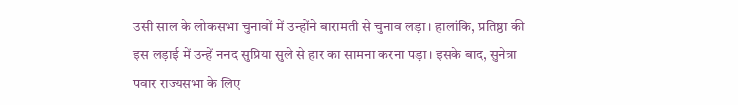उसी साल के लोकसभा चुनावों में उन्होंने बारामती से चुनाव लड़ा। हालांकि, प्रतिष्ठा की इस लड़ाई में उन्हें ननद सुप्रिया सुले से हार का सामना करना पड़ा। इसके बाद, सुनेत्रा पवार राज्यसभा के लिए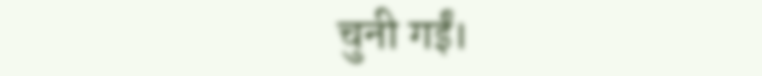चुनी गईं।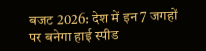बजट 2026: देश में इन 7 जगहों पर बनेगा हाई स्पीड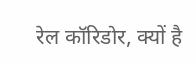रेल कॉरिडोर, क्यों है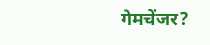गेमचेंजर?